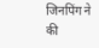जिनपिंग ने की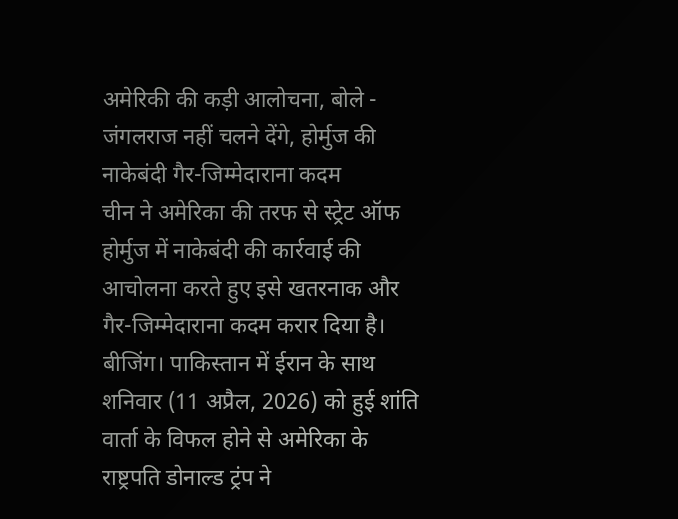अमेरिकी की कड़ी आलोचना, बोले - जंगलराज नहीं चलने देंगे, होर्मुज की नाकेबंदी गैर-जिम्मेदाराना कदम
चीन ने अमेरिका की तरफ से स्ट्रेट ऑफ होर्मुज में नाकेबंदी की कार्रवाई की आचोलना करते हुए इसे खतरनाक और गैर-जिम्मेदाराना कदम करार दिया है।
बीजिंग। पाकिस्तान में ईरान के साथ शनिवार (11 अप्रैल, 2026) को हुई शांति वार्ता के विफल होने से अमेरिका के राष्ट्रपति डोनाल्ड ट्रंप ने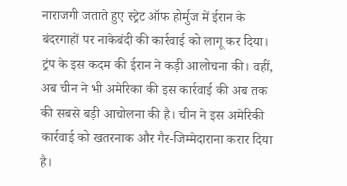नाराजगी जताते हुए स्ट्रेट ऑफ होर्मुज में ईरान के बंदरगाहों पर नाकेबंदी की कार्रवाई को लागू कर दिया। ट्रंप के इस कदम की ईरान ने कड़ी आलोचना की। वहीं, अब चीन ने भी अमेरिका की इस कार्रवाई की अब तक की सबसे बड़ी आचोलना की है। चीन ने इस अमेरिकी कार्रवाई को खतरनाक और गैर-जिम्मेदाराना करार दिया है।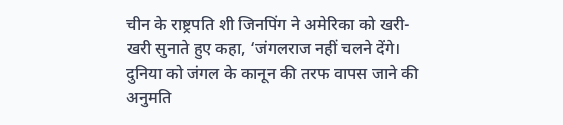चीन के राष्ट्रपति शी जिनपिंग ने अमेरिका को खरी-खरी सुनाते हुए कहा, ‘जंगलराज नहीं चलने देंगे। दुनिया को जंगल के कानून की तरफ वापस जाने की अनुमति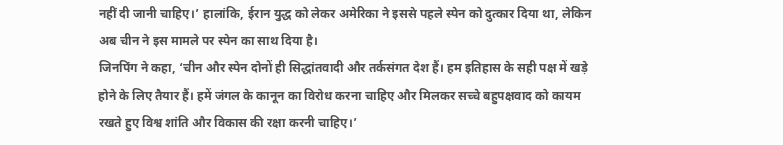नहीं दी जानी चाहिए।’ हालांकि, ईरान युद्ध को लेकर अमेरिका ने इससे पहले स्पेन को दुत्कार दिया था, लेकिन अब चीन ने इस मामले पर स्पेन का साथ दिया है।
जिनपिंग ने कहा, ‘चीन और स्पेन दोनों ही सिद्धांतवादी और तर्कसंगत देश हैं। हम इतिहास के सही पक्ष में खड़े होने के लिए तैयार हैं। हमें जंगल के कानून का विरोध करना चाहिए और मिलकर सच्चे बहुपक्षवाद को कायम रखते हुए विश्व शांति और विकास की रक्षा करनी चाहिए।’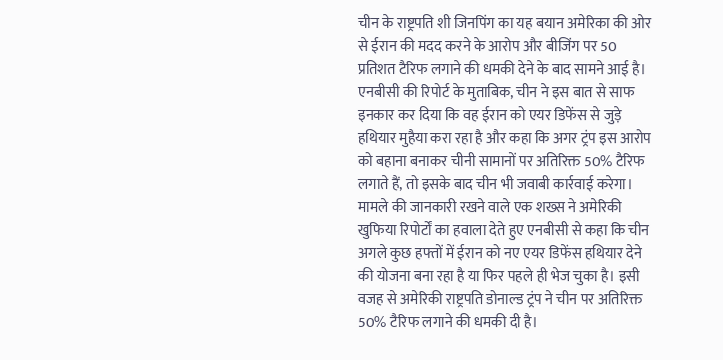चीन के राष्ट्रपति शी जिनपिंग का यह बयान अमेरिका की ओर से ईरान की मदद करने के आरोप और बीजिंग पर 50 प्रतिशत टैरिफ लगाने की धमकी देने के बाद सामने आई है। एनबीसी की रिपोर्ट के मुताबिक, चीन ने इस बात से साफ इनकार कर दिया कि वह ईरान को एयर डिफेंस से जुड़े हथियार मुहैया करा रहा है और कहा कि अगर ट्रंप इस आरोप को बहाना बनाकर चीनी सामानों पर अतिरिक्त 50% टैरिफ लगाते हैं, तो इसके बाद चीन भी जवाबी कार्रवाई करेगा।
मामले की जानकारी रखने वाले एक शख्स ने अमेरिकी खुफिया रिपोर्टों का हवाला देते हुए एनबीसी से कहा कि चीन अगले कुछ हफ्तों में ईरान को नए एयर डिफेंस हथियार देने की योजना बना रहा है या फिर पहले ही भेज चुका है। इसी वजह से अमेरिकी राष्ट्रपति डोनाल्ड ट्रंप ने चीन पर अतिरिक्त 50% टैरिफ लगाने की धमकी दी है।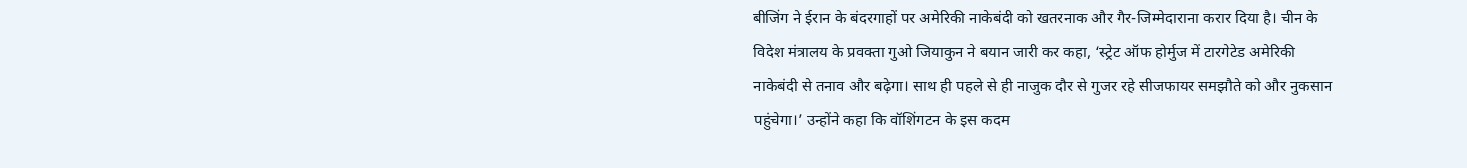बीजिंग ने ईरान के बंदरगाहों पर अमेरिकी नाकेबंदी को खतरनाक और गैर-जिम्मेदाराना करार दिया है। चीन के विदेश मंत्रालय के प्रवक्ता गुओ जियाकुन ने बयान जारी कर कहा, ‘स्ट्रेट ऑफ होर्मुज में टारगेटेड अमेरिकी नाकेबंदी से तनाव और बढ़ेगा। साथ ही पहले से ही नाजुक दौर से गुजर रहे सीजफायर समझौते को और नुकसान पहुंचेगा।’ उन्होंने कहा कि वॉशिंगटन के इस कदम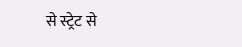से स्ट्रेट से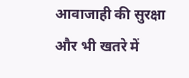आवाजाही की सुरक्षा और भी खतरे में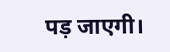पड़ जाएगी।